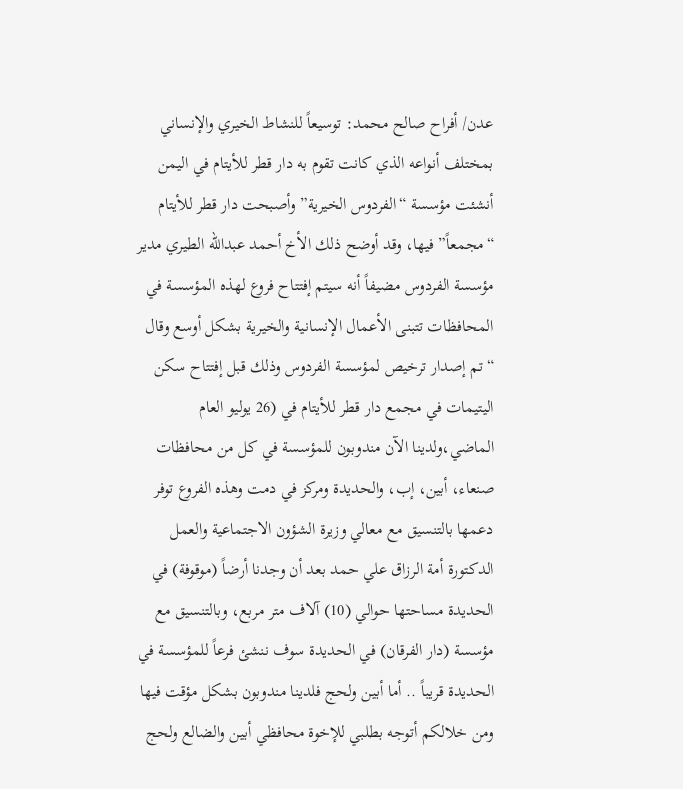عدن/ أفراح صالح محمد: توسيعاً للنشاط الخيري والإنساني بمختلف أنواعه الذي كانت تقوم به دار قطر للأيتام في اليمن أنشئت مؤسسة “الفردوس الخيرية” وأصبحت دار قطر للأيتام “مجمعاً” فيها، وقد أوضح ذلك الأخ أحمد عبدالله الطيري مدير مؤسسة الفردوس مضيفاً أنه سيتم إفتتاح فروع لهذه المؤسسة في المحافظات تتبنى الأعمال الإنسانية والخيرية بشكل أوسع وقال “تم إصدار ترخيص لمؤسسة الفردوس وذلك قبل إفتتاح سكن اليتيمات في مجمع دار قطر للأيتام في (26 يوليو العام الماضي،ولدينا الآن مندوبون للمؤسسة في كل من محافظات صنعاء، أبين، إب، والحديدة ومركز في دمت وهذه الفروع توفر دعمها بالتنسيق مع معالي وزيرة الشؤون الاجتماعية والعمل الدكتورة أمة الرزاق علي حمد بعد أن وجدنا أرضاً (موقوفة) في الحديدة مساحتها حوالي (10) آلاف متر مربع، وبالتنسيق مع مؤسسة (دار الفرقان) في الحديدة سوف ننشئ فرعاً للمؤسسة في الحديدة قريباً .. أما أبين ولحج فلدينا مندوبون بشكل مؤقت فيها ومن خلالكم أتوجه بطلبي للإخوة محافظي أبين والضالع ولحج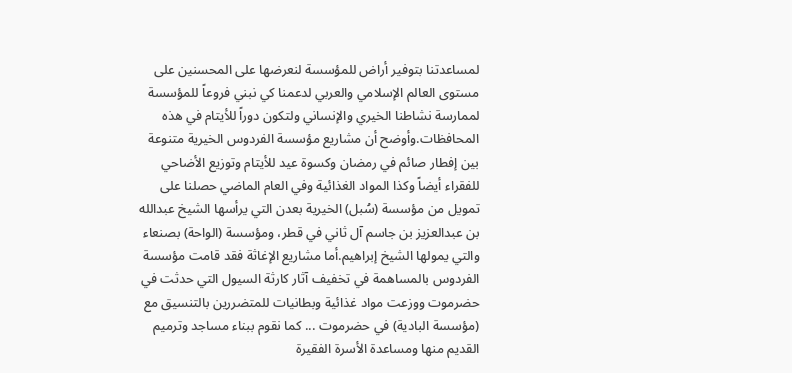لمساعدتنا بتوفير أراض للمؤسسة لنعرضها على المحسنين على مستوى العالم الإسلامي والعربي لدعمنا كي نبني فروعاً للمؤسسة لممارسة نشاطنا الخيري والإنساني ولتكون دوراً للأيتام في هذه المحافظات.وأوضح أن مشاريع مؤسسة الفردوس الخيرية متنوعة بين إفطار صائم في رمضان وكسوة عيد للأيتام وتوزيع الأضاحي للفقراء أيضاً وكذا المواد الغذائية وفي العام الماضي حصلنا على تمويل من مؤسسة (سُبل) الخيرية بعدن التي يرأسها الشيخ عبدالله بن عبدالعزيز بن جاسم آل ثاني في قطر، ومؤسسة (الواحة) بصنعاء والتي يمولها الشيخ إبراهيم.أما مشاريع الإغاثة فقد قامت مؤسسة الفردوس بالمساهمة في تخفيف آثار كارثة السيول التي حدثت في حضرموت ووزعت مواد غذائية وبطانيات للمتضررين بالتنسيق مع (مؤسسة البادية) في حضرموت ... كما نقوم ببناء مساجد وترميم القديم منها ومساعدة الأسرة الفقيرة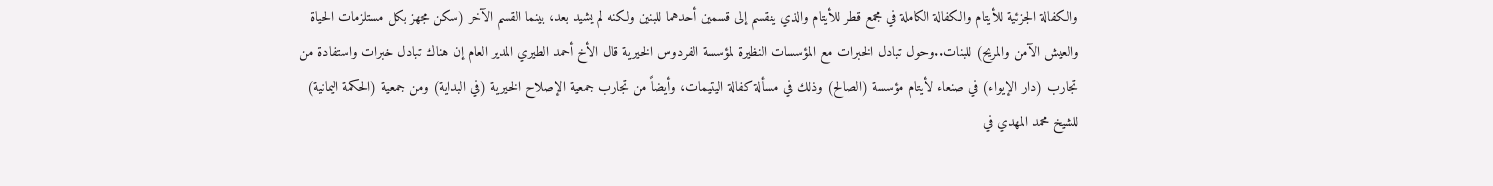والكفالة الجزئية للأيتام والكفالة الكاملة في مجمع قطر للأيتام والذي ينقسم إلى قسمين أحدهما للبنين ولكنه لم يشيد بعد، بينما القسم الآخر (سكن مجهز بكل مستلزمات الحياة والعيش الآمن والمريح) للبنات..وحول تبادل الخبرات مع المؤسسات النظيرة لمؤسسة الفردوس الخيرية قال الأخ أحمد الطيري المدير العام إن هناك تبادل خبرات واستفادة من تجارب (دار الإيواء) في صنعاء لأيتام مؤسسة (الصالح) وذلك في مسألة كفالة اليتيمات، وأيضاً من تجارب جمعية الإصلاح الخيرية (في البداية) ومن جمعية (الحكمة اليمانية) للشيخ محمد المهدي في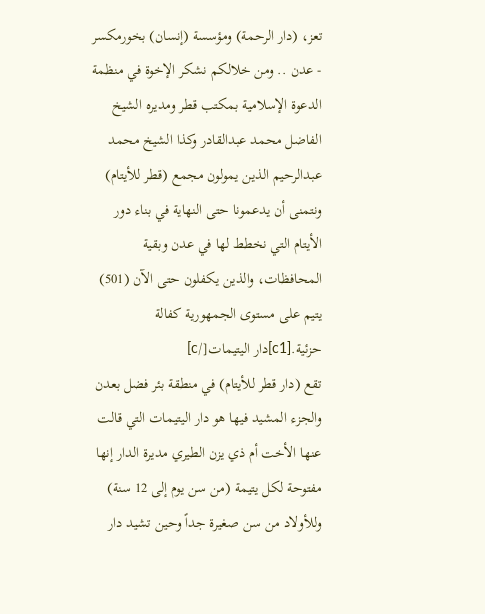تعز، (دار الرحمة) ومؤسسة (إنسان) بخورمكسر - عدن .. ومن خلالكم نشكر الإخوة في منظمة الدعوة الإسلامية بمكتب قطر ومديره الشيخ الفاضل محمد عبدالقادر وكذا الشيخ محمد عبدالرحيم الذين يمولون مجمع (قطر للأيتام) ونتمنى أن يدعمونا حتى النهاية في بناء دور الأيتام التي نخطط لها في عدن وبقية المحافظات، والذين يكفلون حتى الآن (501) يتيم على مستوى الجمهورية كفالة حزئية.[c1]دار اليتيمات[/c]
تقع (دار قطر للأيتام) في منطقة بئر فضل بعدن والجزء المشيد فيها هو دار اليتيمات التي قالت عنها الأخت أم ذي يزن الطيري مديرة الدار إنها مفتوحة لكل يتيمة (من سن يوم إلى 12 سنة) وللأولاد من سن صغيرة جداً وحين تشيد دار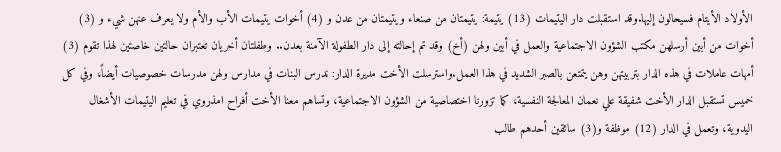الأولاد الأيتام فسيحالون إليها.وقد استقبلت دار اليتيمات (13) يتيمة: يتيمتان من صنعاء ويتيمتان من عدن و (4) أخوات يتيمات الأب والأم ولا يعرف عنهن شيء و (3) أخوات من أبين أرسلهن مكتب الشؤون الاجتماعية والعمل في أبين ولهن (أخ) وقد تم إحالته إلى دار الطفولة الآمنة بعدن.. وطفلتان أخريان تعتبران حالتين خاصتين لهذا تقوم (3) أمهات عاملات في هذه الدار بتربيتهن وهن يتمتعن بالصبر الشديد في هذا العمل.واسترسلت الأخت مديرة الدار: ندرس البنات في مدارس ولهن مدرسات خصوصيات أيضاً، وفي كل خميس تستقبل الدار الأخت شفيقة علي نعمان المعالجة النفسية، كما تزورنا اختصاصية من الشؤون الاجتماعية، وتساهم معنا الأخت أفراح امذروي في تعليم اليتيمات الأشغال اليدوية، وتعمل في الدار (12) موظفة و(3) سائقين أحدهم طالب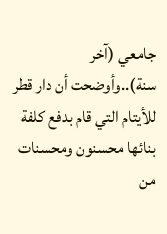جامعي (آخر سنة)..وأوضحت أن دار قطر للأيتام التي قام بدفع كلفة بنائها محسنون ومحسنات من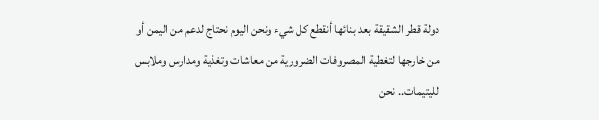دولة قطر الشقيقة بعد بنائها أنقطع كل شيء ونحن اليوم نحتاج لدعم من اليمن أو من خارجها لتغطية المصروفات الضرورية من معاشات وتغذية ومدارس وملابس لليتيمات.. نحن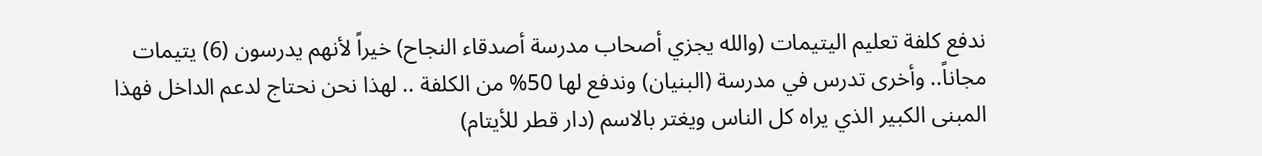ندفع كلفة تعليم اليتيمات (والله يجزي أصحاب مدرسة أصدقاء النجاح) خيراً لأنهم يدرسون (6) يتيمات مجاناً.. وأخرى تدرس في مدرسة (البنيان) وندفع لها 50% من الكلفة .. لهذا نحن نحتاج لدعم الداخل فهذا المبنى الكبير الذي يراه كل الناس ويغتر بالاسم (دار قطر للأيتام)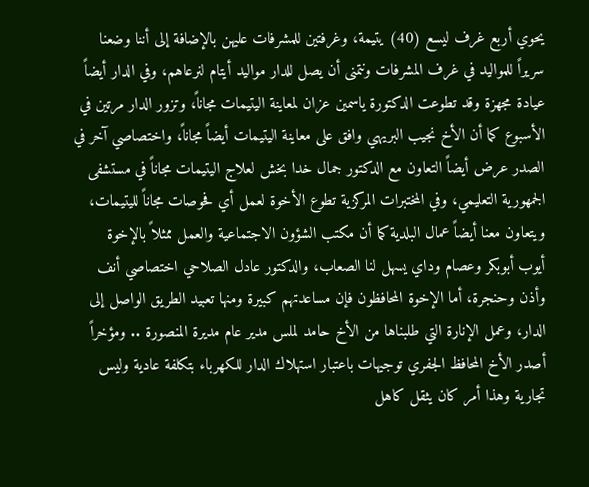يحوي أربع غرف ليسع (40) يتيمة، وغرفتين للمشرفات عليهن بالإضافة إلى أننا وضعنا سريراً للمواليد في غرف المشرفات ونتمنى أن يصل للدار مواليد أيتام لنرعاهم، وفي الدار أيضاً عيادة مجهزة وقد تطوعت الدكتورة ياسمين عزان لمعاينة اليتيمات مجاناً، وتزور الدار مرتين في الأسبوع كما أن الأخ نجيب البريهي وافق على معاينة اليتيمات أيضاً مجاناً، واختصاصي آخر في الصدر عرض أيضاً التعاون مع الدكتور جمال خدا بخش لعلاج اليتيمات مجاناً في مستشفى الجمهورية التعليمي، وفي المختبرات المركزية تطوع الأخوة لعمل أي فحوصات مجاناً لليتيمات، ويتعاون معنا أيضاً عمال البلدية كما أن مكتب الشؤون الاجتماعية والعمل ممثلاً بالإخوة أيوب أبوبكر وعصام وداي يسهل لنا الصعاب، والدكتور عادل الصلاحي اختصاصي أنف وأذن وحنجرة، أما الإخوة المحافظون فإن مساعدتهم كبيرة ومنها تعبيد الطريق الواصل إلى الدار، وعمل الإنارة التي طلبناها من الأخ حامد لملس مدير عام مديرة المنصورة .. ومؤخراً أصدر الأخ المحافظ الجفري توجيهات باعتبار استهلاك الدار للكهرباء بتكلفة عادية وليس تجارية وهذا أمر كان يثقل كاهل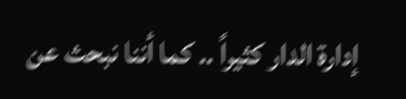إدارة الدار كثيراً .. كما أننا نبحث عن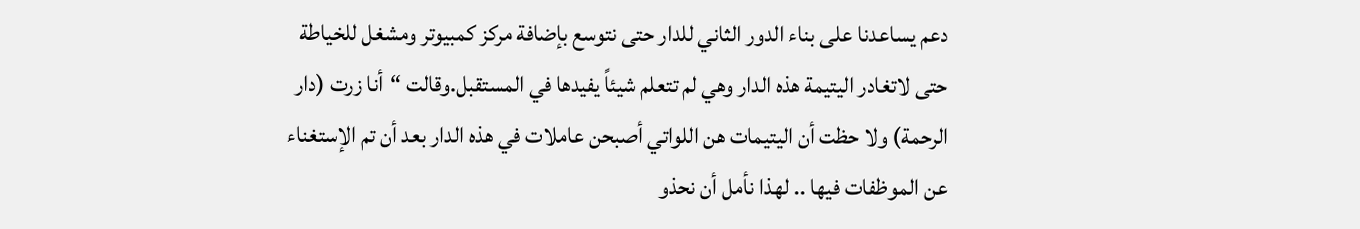دعم يساعدنا على بناء الدور الثاني للدار حتى نتوسع بإضافة مركز كمبيوتر ومشغل للخياطة حتى لاتغادر اليتيمة هذه الدار وهي لم تتعلم شيئاً يفيدها في المستقبل.وقالت “أنا زرت (دار الرحمة) ولا حظت أن اليتيمات هن اللواتي أصبحن عاملات في هذه الدار بعد أن تم الإستغناء عن الموظفات فيها .. لهذا نأمل أن نحذو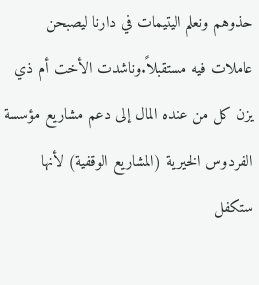حذوهم ونعلم اليتيمات في دارنا ليصبحن عاملات فيه مستقبلاً.وناشدت الأخت أم ذي يزن كل من عنده المال إلى دعم مشاريع مؤسسة الفردوس الخيرية (المشاريع الوقفية) لأنها ستكفل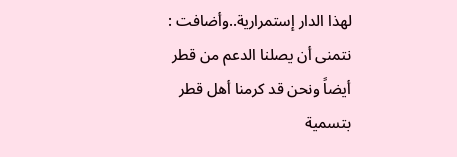لهذا الدار إستمرارية..وأضافت : نتمنى أن يصلنا الدعم من قطر أيضاً ونحن قد كرمنا أهل قطر بتسمية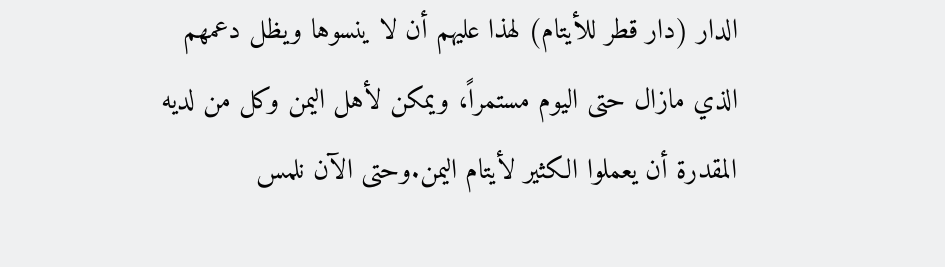الدار (دار قطر للأيتام) لهذا عليهم أن لا ينسوها ويظل دعمهم الذي مازال حتى اليوم مستمراً، ويمكن لأهل اليمن وكل من لديه المقدرة أن يعملوا الكثير لأيتام اليمن.وحتى الآن نلمس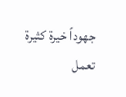جهوداً خيرة كثيرة تعمل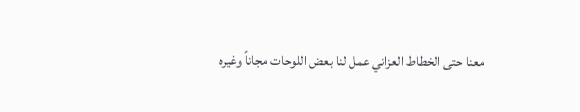معنا حتى الخطاط العزاني عمل لنا بعض اللوحات مجاناً وغيره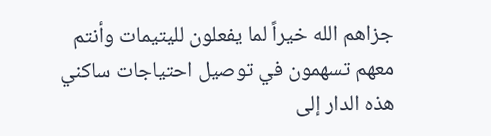جزاهم الله خيراً لما يفعلون لليتيمات وأنتم معهم تسهمون في توصيل احتياجات ساكني هذه الدار إلى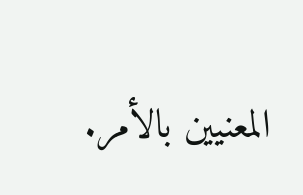المعنيين بالأمر.